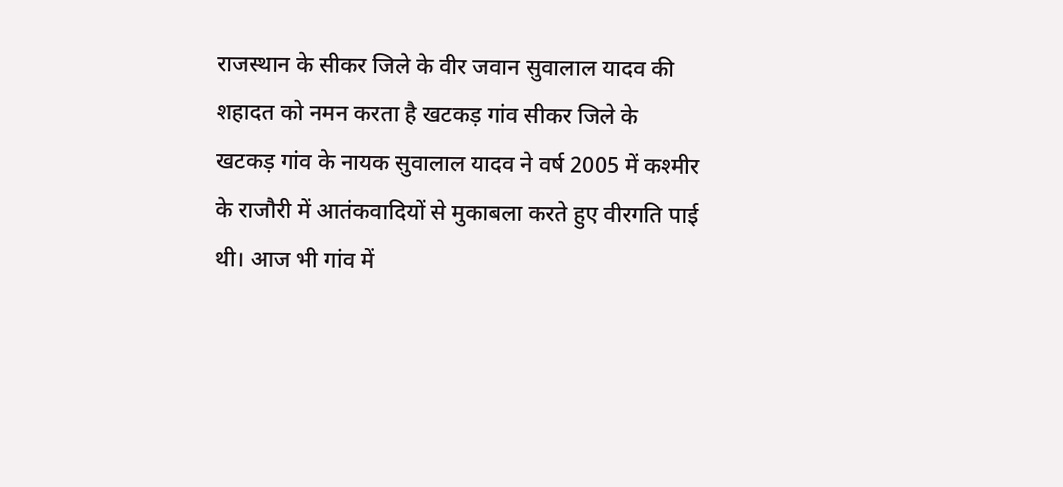राजस्थान के सीकर जिले के वीर जवान सुवालाल यादव की शहादत को नमन करता है खटकड़ गांव सीकर जिले के खटकड़ गांव के नायक सुवालाल यादव ने वर्ष 2005 में कश्मीर के राजौरी में आतंकवादियों से मुकाबला करते हुए वीरगति पाई थी। आज भी गांव में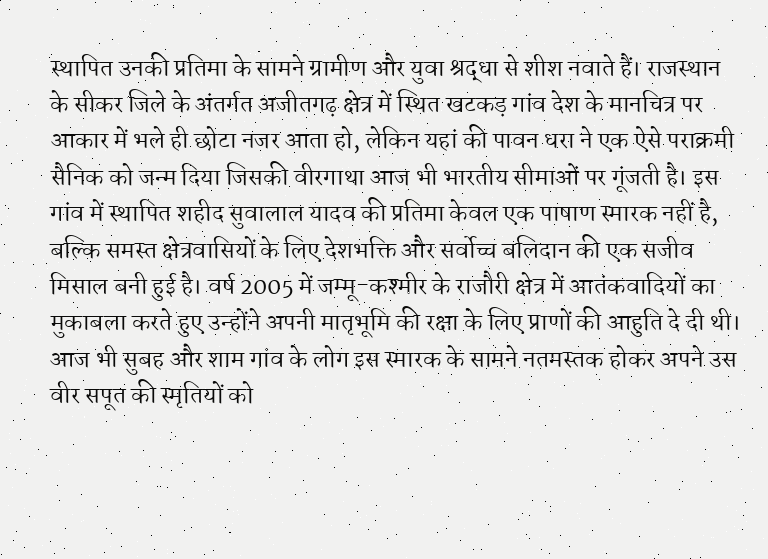स्थापित उनकी प्रतिमा के सामने ग्रामीण और युवा श्रद्धा से शीश नवाते हैं। राजस्थान के सीकर जिले के अंतर्गत अजीतगढ़ क्षेत्र में स्थित खटकड़ गांव देश के मानचित्र पर आकार में भले ही छोटा नजर आता हो, लेकिन यहां की पावन धरा ने एक ऐसे पराक्रमी सैनिक को जन्म दिया जिसकी वीरगाथा आज भी भारतीय सीमाओं पर गूंजती है। इस गांव में स्थापित शहीद सुवालाल यादव की प्रतिमा केवल एक पाषाण स्मारक नहीं है, बल्कि समस्त क्षेत्रवासियों के लिए देशभक्ति और सर्वोच्च बलिदान की एक सजीव मिसाल बनी हुई है। वर्ष 2005 में जम्मू-कश्मीर के राजौरी क्षेत्र में आतंकवादियों का मुकाबला करते हुए उन्होंने अपनी मातृभूमि की रक्षा के लिए प्राणों की आहुति दे दी थी। आज भी सुबह और शाम गांव के लोग इस स्मारक के सामने नतमस्तक होकर अपने उस वीर सपूत की स्मृतियों को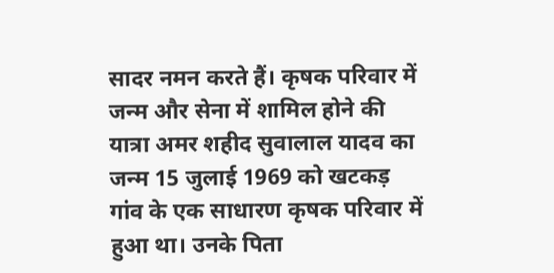सादर नमन करते हैं। कृषक परिवार में जन्म और सेना में शामिल होने की यात्रा अमर शहीद सुवालाल यादव का जन्म 15 जुलाई 1969 को खटकड़ गांव के एक साधारण कृषक परिवार में हुआ था। उनके पिता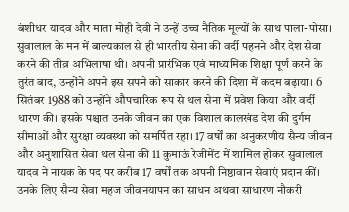बंशीधर यादव और माता मोही देवी ने उन्हें उच्च नैतिक मूल्यों के साथ पाला-पोसा। सुवालाल के मन में बाल्यकाल से ही भारतीय सेना की वर्दी पहनने और देश सेवा करने की तीव्र अभिलाषा थी। अपनी प्रारंभिक एवं माध्यमिक शिक्षा पूर्ण करने के तुरंत बाद, उन्होंने अपने इस सपने को साकार करने की दिशा में कदम बढ़ाया। 6 सितंबर 1988 को उन्होंने औपचारिक रूप से थल सेना में प्रवेश किया और वर्दी धारण की। इसके पश्चात उनके जीवन का एक विशाल कालखंड देश की दुर्गम सीमाओं और सुरक्षा व्यवस्था को समर्पित रहा। 17 वर्षों का अनुकरणीय सैन्य जीवन और अनुशासित सेवा थल सेना की 11 कुमाऊं रेजीमेंट में शामिल होकर सुवालाल यादव ने नायक के पद पर करीब 17 वर्षों तक अपनी निष्ठावान सेवाएं प्रदान कीं। उनके लिए सैन्य सेवा महज जीवनयापन का साधन अथवा साधारण नौकरी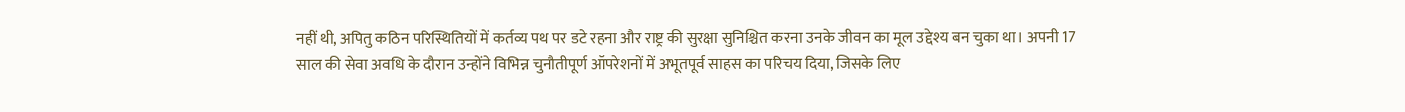नहीं थी, अपितु कठिन परिस्थितियों में कर्तव्य पथ पर डटे रहना और राष्ट्र की सुरक्षा सुनिश्चित करना उनके जीवन का मूल उद्देश्य बन चुका था। अपनी 17 साल की सेवा अवधि के दौरान उन्होंने विभिन्न चुनौतीपूर्ण ऑपरेशनों में अभूतपूर्व साहस का परिचय दिया, जिसके लिए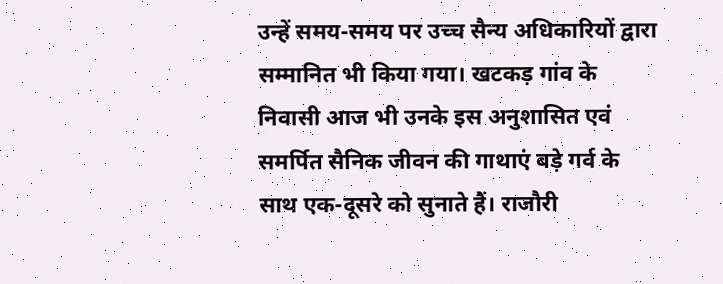उन्हें समय-समय पर उच्च सैन्य अधिकारियों द्वारा सम्मानित भी किया गया। खटकड़ गांव के निवासी आज भी उनके इस अनुशासित एवं समर्पित सैनिक जीवन की गाथाएं बड़े गर्व के साथ एक-दूसरे को सुनाते हैं। राजौरी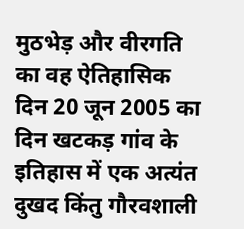मुठभेड़ और वीरगति का वह ऐतिहासिक दिन 20 जून 2005 का दिन खटकड़ गांव के इतिहास में एक अत्यंत दुखद किंतु गौरवशाली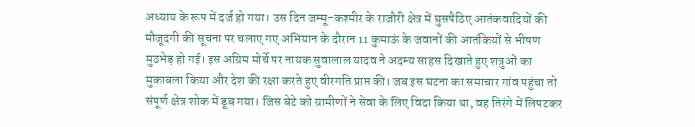अध्याय के रूप में दर्ज हो गया। उस दिन जम्मू-कश्मीर के राजौरी क्षेत्र में घुसपैठिए आतंकवादियों की मौजूदगी की सूचना पर चलाए गए अभियान के दौरान 11 कुमाऊं के जवानों की आतंकियों से भीषण मुठभेड़ हो गई। इस अग्रिम मोर्चे पर नायक सुवालाल यादव ने अदम्य साहस दिखाते हुए शत्रुओं का मुकाबला किया और देश की रक्षा करते हुए वीरगति प्राप्त की। जब इस घटना का समाचार गांव पहुंचा तो संपूर्ण क्षेत्र शोक में डूब गया। जिस बेटे को ग्रामीणों ने सेवा के लिए विदा किया था, वह तिरंगे में लिपटकर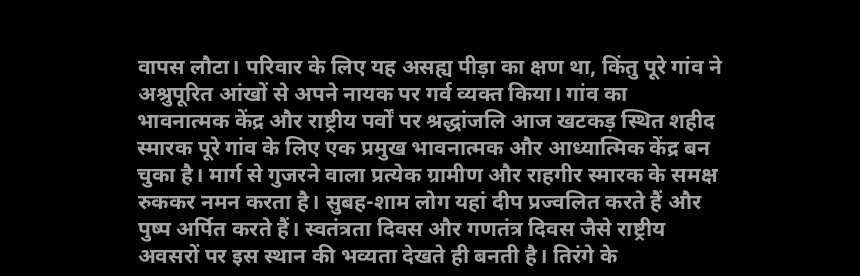वापस लौटा। परिवार के लिए यह असह्य पीड़ा का क्षण था, किंतु पूरे गांव ने अश्रुपूरित आंखों से अपने नायक पर गर्व व्यक्त किया। गांव का भावनात्मक केंद्र और राष्ट्रीय पर्वों पर श्रद्धांजलि आज खटकड़ स्थित शहीद स्मारक पूरे गांव के लिए एक प्रमुख भावनात्मक और आध्यात्मिक केंद्र बन चुका है। मार्ग से गुजरने वाला प्रत्येक ग्रामीण और राहगीर स्मारक के समक्ष रुककर नमन करता है। सुबह-शाम लोग यहां दीप प्रज्वलित करते हैं और पुष्प अर्पित करते हैं। स्वतंत्रता दिवस और गणतंत्र दिवस जैसे राष्ट्रीय अवसरों पर इस स्थान की भव्यता देखते ही बनती है। तिरंगे के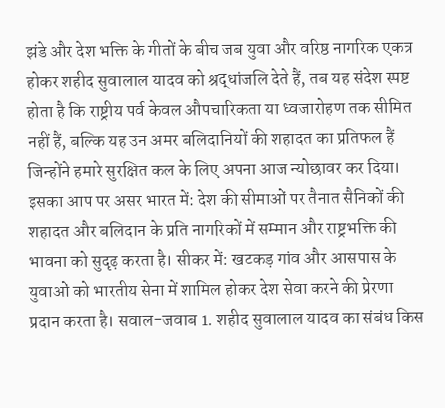झंडे और देश भक्ति के गीतों के बीच जब युवा और वरिष्ठ नागरिक एकत्र होकर शहीद सुवालाल यादव को श्रद्धांजलि देते हैं, तब यह संदेश स्पष्ट होता है कि राष्ट्रीय पर्व केवल औपचारिकता या ध्वजारोहण तक सीमित नहीं हैं, बल्कि यह उन अमर बलिदानियों की शहादत का प्रतिफल हैं जिन्होंने हमारे सुरक्षित कल के लिए अपना आज न्योछावर कर दिया। इसका आप पर असर भारत में: देश की सीमाओं पर तैनात सैनिकों की शहादत और बलिदान के प्रति नागरिकों में सम्मान और राष्ट्रभक्ति की भावना को सुदृढ़ करता है। सीकर में: खटकड़ गांव और आसपास के युवाओं को भारतीय सेना में शामिल होकर देश सेवा करने की प्रेरणा प्रदान करता है। सवाल-जवाब 1. शहीद सुवालाल यादव का संबंध किस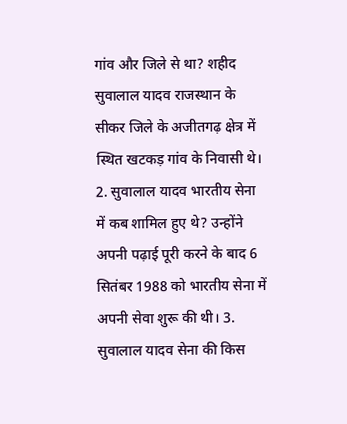गांव और जिले से था? शहीद सुवालाल यादव राजस्थान के सीकर जिले के अजीतगढ़ क्षेत्र में स्थित खटकड़ गांव के निवासी थे। 2. सुवालाल यादव भारतीय सेना में कब शामिल हुए थे? उन्होंने अपनी पढ़ाई पूरी करने के बाद 6 सितंबर 1988 को भारतीय सेना में अपनी सेवा शुरू की थी। 3. सुवालाल यादव सेना की किस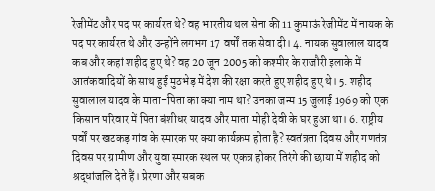रेजीमेंट और पद पर कार्यरत थे? वह भारतीय थल सेना की 11 कुमाऊं रेजीमेंट में नायक के पद पर कार्यरत थे और उन्होंने लगभग 17 वर्षों तक सेवा दी। 4. नायक सुवालाल यादव कब और कहां शहीद हुए थे? वह 20 जून 2005 को कश्मीर के राजौरी इलाके में आतंकवादियों के साथ हुई मुठभेड़ में देश की रक्षा करते हुए शहीद हुए थे। 5. शहीद सुवालाल यादव के माता-पिता का क्या नाम था? उनका जन्म 15 जुलाई 1969 को एक किसान परिवार में पिता बंशीधर यादव और माता मोही देवी के घर हुआ था। 6. राष्ट्रीय पर्वों पर खटकड़ गांव के स्मारक पर क्या कार्यक्रम होता है? स्वतंत्रता दिवस और गणतंत्र दिवस पर ग्रामीण और युवा स्मारक स्थल पर एकत्र होकर तिरंगे की छाया में शहीद को श्रद्धांजलि देते हैं। प्रेरणा और सबक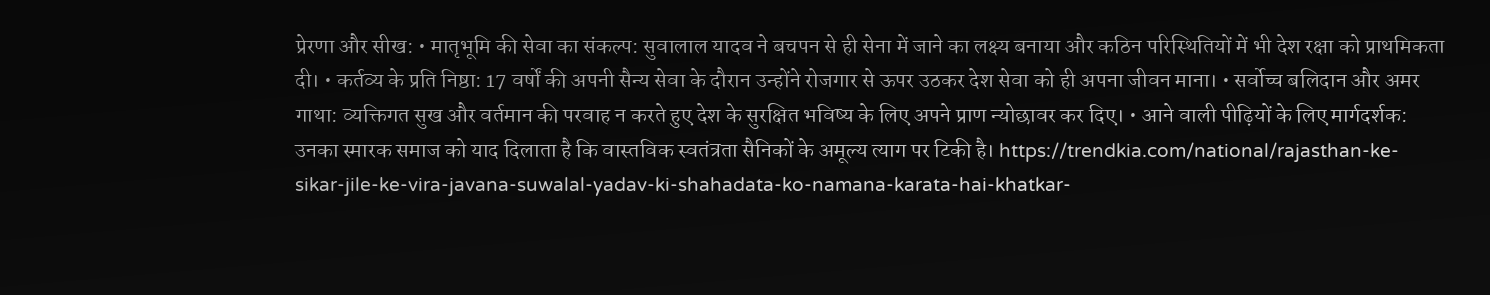प्रेरणा और सीख: • मातृभूमि की सेवा का संकल्प: सुवालाल यादव ने बचपन से ही सेना में जाने का लक्ष्य बनाया और कठिन परिस्थितियों में भी देश रक्षा को प्राथमिकता दी। • कर्तव्य के प्रति निष्ठा: 17 वर्षों की अपनी सैन्य सेवा के दौरान उन्होंने रोजगार से ऊपर उठकर देश सेवा को ही अपना जीवन माना। • सर्वोच्च बलिदान और अमर गाथा: व्यक्तिगत सुख और वर्तमान की परवाह न करते हुए देश के सुरक्षित भविष्य के लिए अपने प्राण न्योछावर कर दिए। • आने वाली पीढ़ियों के लिए मार्गदर्शक: उनका स्मारक समाज को याद दिलाता है कि वास्तविक स्वतंत्रता सैनिकों के अमूल्य त्याग पर टिकी है। https://trendkia.com/national/rajasthan-ke-sikar-jile-ke-vira-javana-suwalal-yadav-ki-shahadata-ko-namana-karata-hai-khatkar-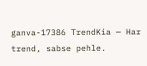ganva-17386 TrendKia — Har trend, sabse pehle.